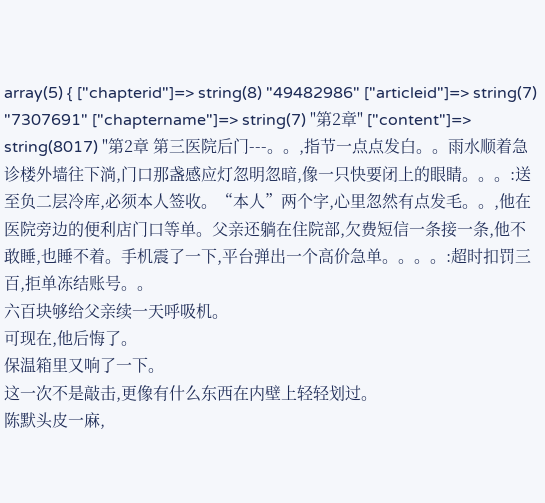array(5) { ["chapterid"]=> string(8) "49482986" ["articleid"]=> string(7) "7307691" ["chaptername"]=> string(7) "第2章" ["content"]=> string(8017) "第2章 第三医院后门---。。,指节一点点发白。。雨水顺着急诊楼外墙往下淌,门口那盏感应灯忽明忽暗,像一只快要闭上的眼睛。。。:送至负二层冷库,必须本人签收。“本人”两个字,心里忽然有点发毛。。,他在医院旁边的便利店门口等单。父亲还躺在住院部,欠费短信一条接一条,他不敢睡,也睡不着。手机震了一下,平台弹出一个高价急单。。。。:超时扣罚三百,拒单冻结账号。。
六百块够给父亲续一天呼吸机。
可现在,他后悔了。
保温箱里又响了一下。
这一次不是敲击,更像有什么东西在内壁上轻轻划过。
陈默头皮一麻,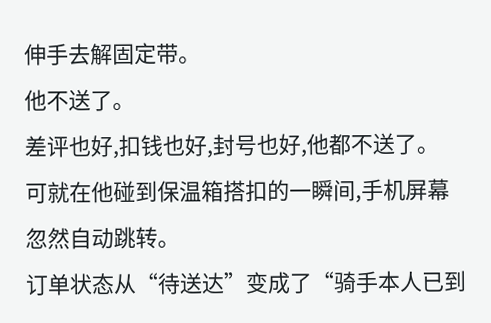伸手去解固定带。
他不送了。
差评也好,扣钱也好,封号也好,他都不送了。
可就在他碰到保温箱搭扣的一瞬间,手机屏幕忽然自动跳转。
订单状态从“待送达”变成了“骑手本人已到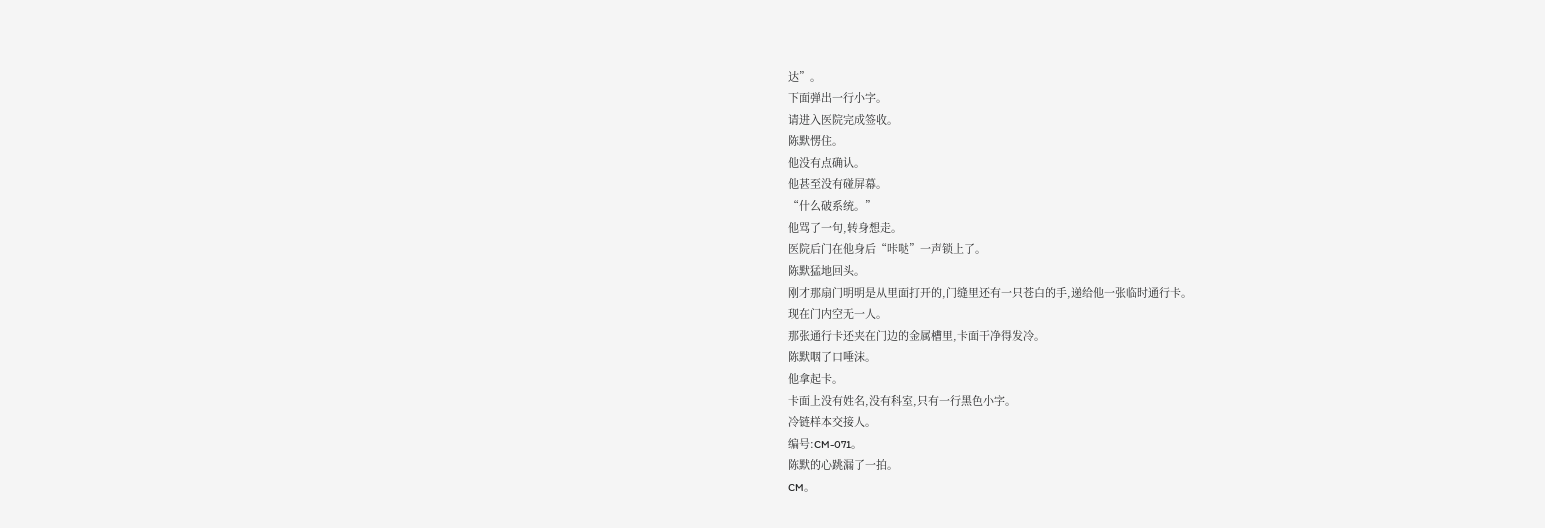达”。
下面弹出一行小字。
请进入医院完成签收。
陈默愣住。
他没有点确认。
他甚至没有碰屏幕。
“什么破系统。”
他骂了一句,转身想走。
医院后门在他身后“咔哒”一声锁上了。
陈默猛地回头。
刚才那扇门明明是从里面打开的,门缝里还有一只苍白的手,递给他一张临时通行卡。
现在门内空无一人。
那张通行卡还夹在门边的金属槽里,卡面干净得发冷。
陈默咽了口唾沫。
他拿起卡。
卡面上没有姓名,没有科室,只有一行黑色小字。
冷链样本交接人。
编号:CM-071。
陈默的心跳漏了一拍。
CM。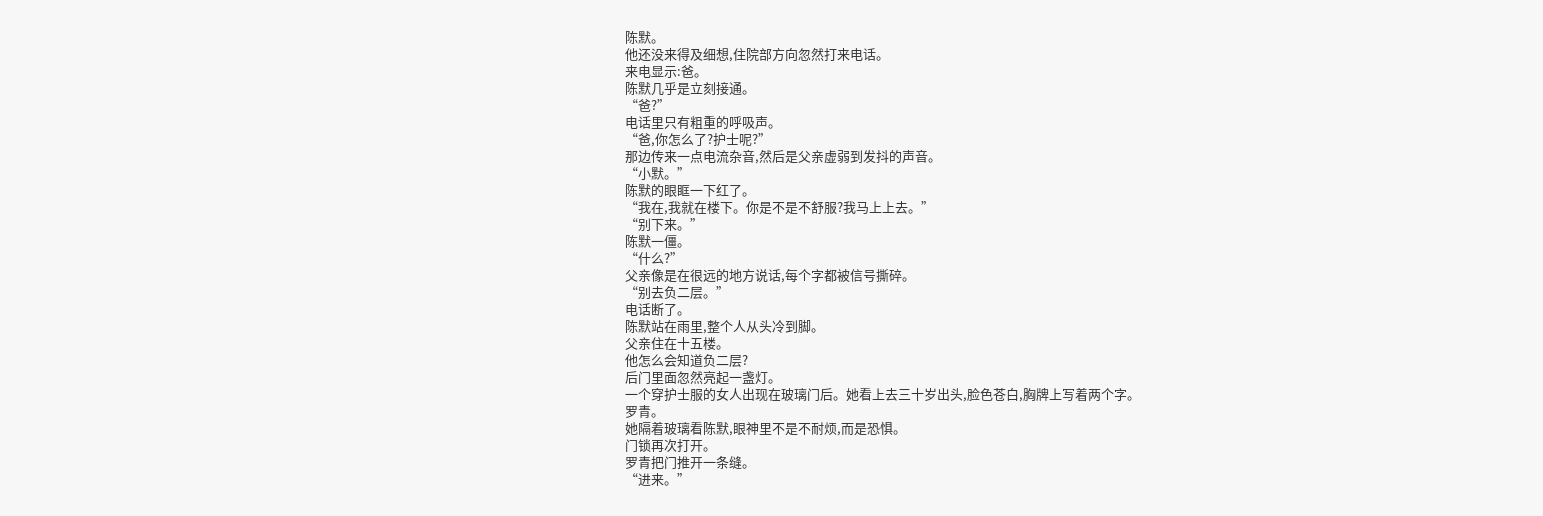陈默。
他还没来得及细想,住院部方向忽然打来电话。
来电显示:爸。
陈默几乎是立刻接通。
“爸?”
电话里只有粗重的呼吸声。
“爸,你怎么了?护士呢?”
那边传来一点电流杂音,然后是父亲虚弱到发抖的声音。
“小默。”
陈默的眼眶一下红了。
“我在,我就在楼下。你是不是不舒服?我马上上去。”
“别下来。”
陈默一僵。
“什么?”
父亲像是在很远的地方说话,每个字都被信号撕碎。
“别去负二层。”
电话断了。
陈默站在雨里,整个人从头冷到脚。
父亲住在十五楼。
他怎么会知道负二层?
后门里面忽然亮起一盏灯。
一个穿护士服的女人出现在玻璃门后。她看上去三十岁出头,脸色苍白,胸牌上写着两个字。
罗青。
她隔着玻璃看陈默,眼神里不是不耐烦,而是恐惧。
门锁再次打开。
罗青把门推开一条缝。
“进来。”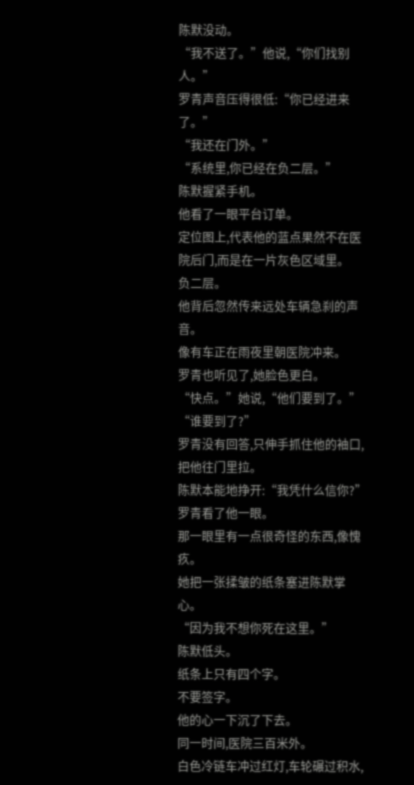陈默没动。
“我不送了。”他说,“你们找别人。”
罗青声音压得很低:“你已经进来了。”
“我还在门外。”
“系统里,你已经在负二层。”
陈默握紧手机。
他看了一眼平台订单。
定位图上,代表他的蓝点果然不在医院后门,而是在一片灰色区域里。
负二层。
他背后忽然传来远处车辆急刹的声音。
像有车正在雨夜里朝医院冲来。
罗青也听见了,她脸色更白。
“快点。”她说,“他们要到了。”
“谁要到了?”
罗青没有回答,只伸手抓住他的袖口,把他往门里拉。
陈默本能地挣开:“我凭什么信你?”
罗青看了他一眼。
那一眼里有一点很奇怪的东西,像愧疚。
她把一张揉皱的纸条塞进陈默掌心。
“因为我不想你死在这里。”
陈默低头。
纸条上只有四个字。
不要签字。
他的心一下沉了下去。
同一时间,医院三百米外。
白色冷链车冲过红灯,车轮碾过积水,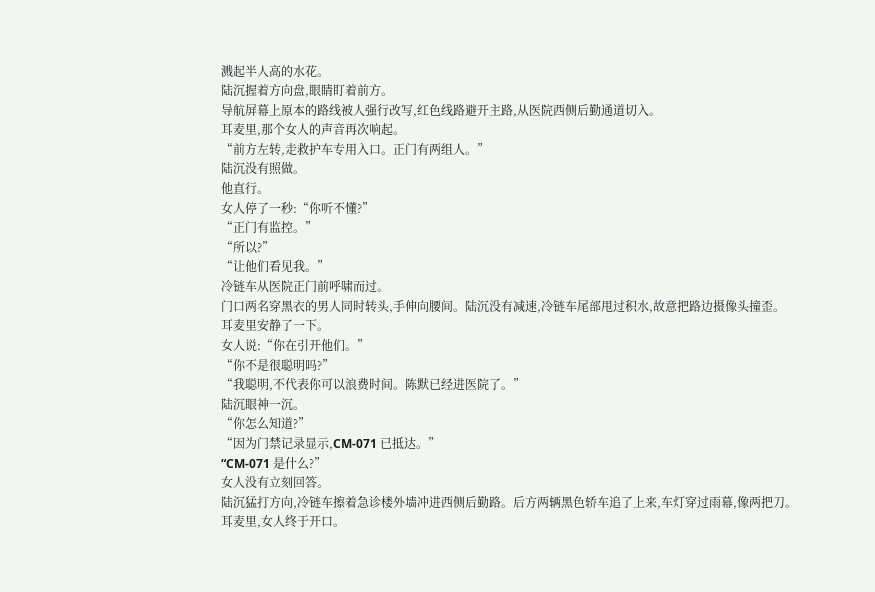溅起半人高的水花。
陆沉握着方向盘,眼睛盯着前方。
导航屏幕上原本的路线被人强行改写,红色线路避开主路,从医院西侧后勤通道切入。
耳麦里,那个女人的声音再次响起。
“前方左转,走救护车专用入口。正门有两组人。”
陆沉没有照做。
他直行。
女人停了一秒:“你听不懂?”
“正门有监控。”
“所以?”
“让他们看见我。”
冷链车从医院正门前呼啸而过。
门口两名穿黑衣的男人同时转头,手伸向腰间。陆沉没有减速,冷链车尾部甩过积水,故意把路边摄像头撞歪。
耳麦里安静了一下。
女人说:“你在引开他们。”
“你不是很聪明吗?”
“我聪明,不代表你可以浪费时间。陈默已经进医院了。”
陆沉眼神一沉。
“你怎么知道?”
“因为门禁记录显示,CM-071 已抵达。”
“CM-071 是什么?”
女人没有立刻回答。
陆沉猛打方向,冷链车擦着急诊楼外墙冲进西侧后勤路。后方两辆黑色轿车追了上来,车灯穿过雨幕,像两把刀。
耳麦里,女人终于开口。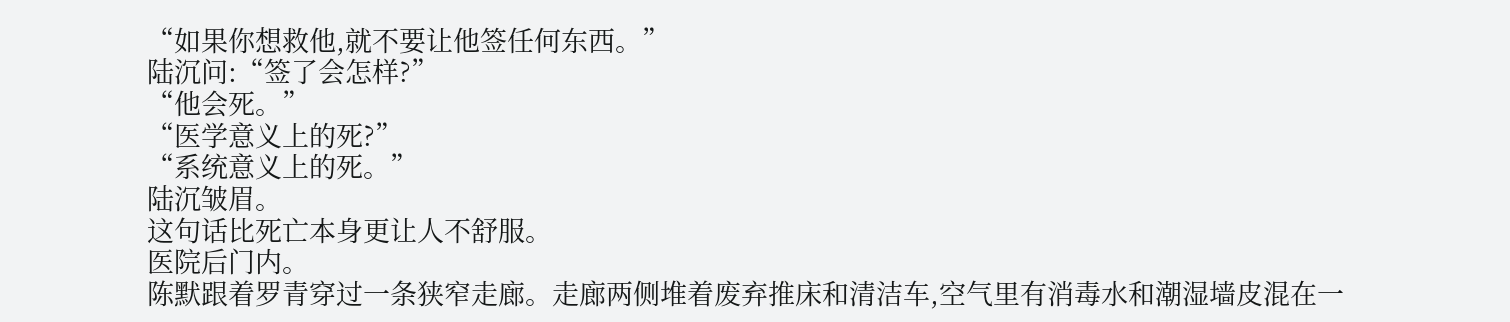“如果你想救他,就不要让他签任何东西。”
陆沉问:“签了会怎样?”
“他会死。”
“医学意义上的死?”
“系统意义上的死。”
陆沉皱眉。
这句话比死亡本身更让人不舒服。
医院后门内。
陈默跟着罗青穿过一条狭窄走廊。走廊两侧堆着废弃推床和清洁车,空气里有消毒水和潮湿墙皮混在一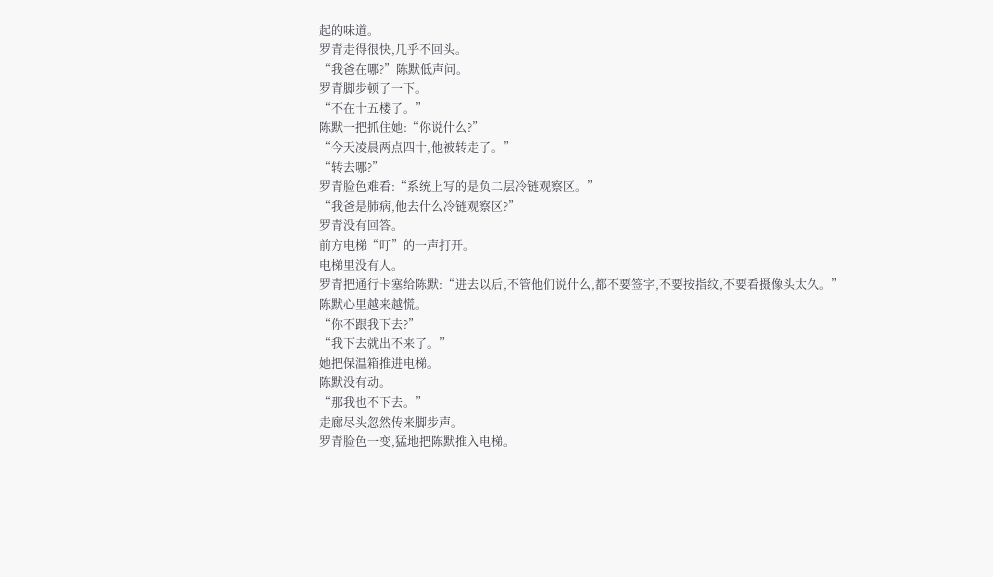起的味道。
罗青走得很快,几乎不回头。
“我爸在哪?”陈默低声问。
罗青脚步顿了一下。
“不在十五楼了。”
陈默一把抓住她:“你说什么?”
“今天凌晨两点四十,他被转走了。”
“转去哪?”
罗青脸色难看:“系统上写的是负二层冷链观察区。”
“我爸是肺病,他去什么冷链观察区?”
罗青没有回答。
前方电梯“叮”的一声打开。
电梯里没有人。
罗青把通行卡塞给陈默:“进去以后,不管他们说什么,都不要签字,不要按指纹,不要看摄像头太久。”
陈默心里越来越慌。
“你不跟我下去?”
“我下去就出不来了。”
她把保温箱推进电梯。
陈默没有动。
“那我也不下去。”
走廊尽头忽然传来脚步声。
罗青脸色一变,猛地把陈默推入电梯。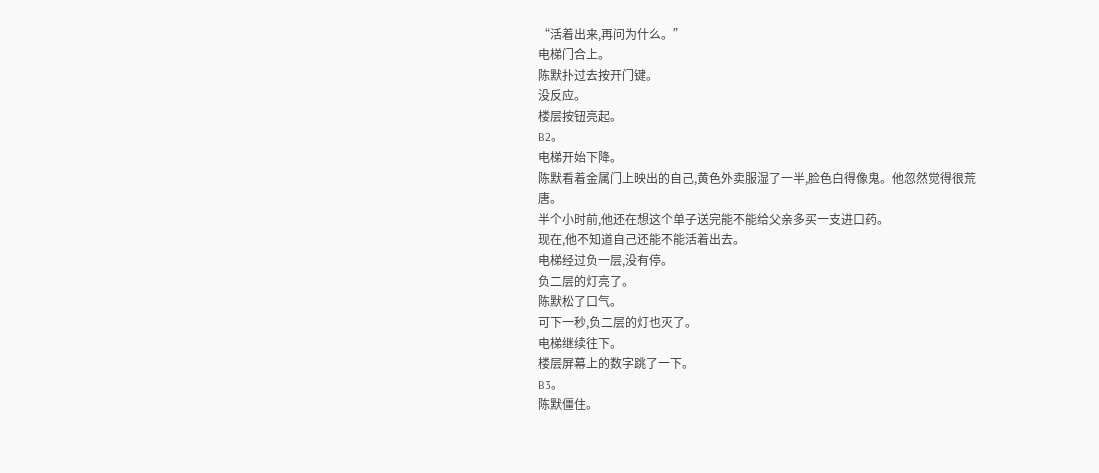“活着出来,再问为什么。”
电梯门合上。
陈默扑过去按开门键。
没反应。
楼层按钮亮起。
B2。
电梯开始下降。
陈默看着金属门上映出的自己,黄色外卖服湿了一半,脸色白得像鬼。他忽然觉得很荒唐。
半个小时前,他还在想这个单子送完能不能给父亲多买一支进口药。
现在,他不知道自己还能不能活着出去。
电梯经过负一层,没有停。
负二层的灯亮了。
陈默松了口气。
可下一秒,负二层的灯也灭了。
电梯继续往下。
楼层屏幕上的数字跳了一下。
B3。
陈默僵住。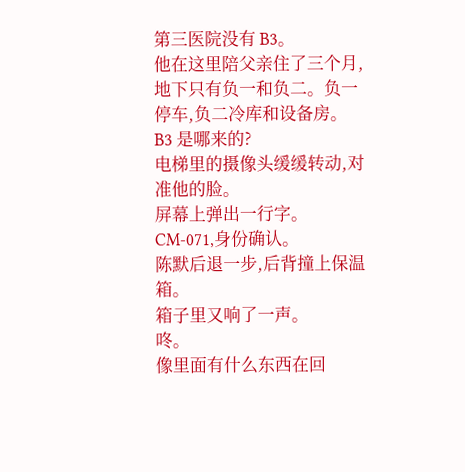第三医院没有 B3。
他在这里陪父亲住了三个月,地下只有负一和负二。负一停车,负二冷库和设备房。
B3 是哪来的?
电梯里的摄像头缓缓转动,对准他的脸。
屏幕上弹出一行字。
CM-071,身份确认。
陈默后退一步,后背撞上保温箱。
箱子里又响了一声。
咚。
像里面有什么东西在回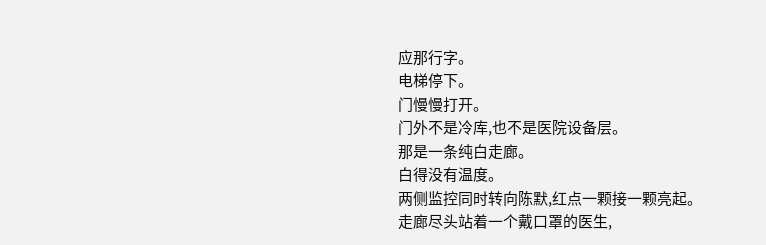应那行字。
电梯停下。
门慢慢打开。
门外不是冷库,也不是医院设备层。
那是一条纯白走廊。
白得没有温度。
两侧监控同时转向陈默,红点一颗接一颗亮起。
走廊尽头站着一个戴口罩的医生,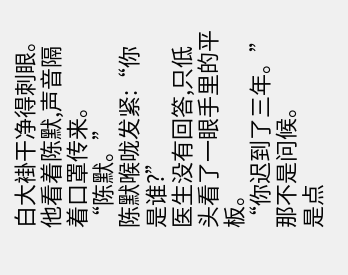白大褂干净得刺眼。
他看着陈默,声音隔着口罩传来。
“陈默。”
陈默喉咙发紧:“你是谁?”
医生没有回答,只低头看了一眼手里的平板。
“你迟到了三年。”
那不是问候。
是点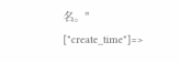名。" ["create_time"]=>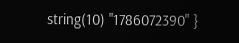string(10) "1786072390" }